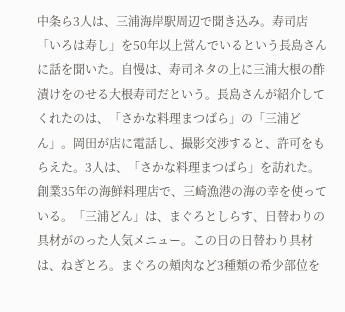中条ら3人は、三浦海岸駅周辺で聞き込み。寿司店「いろは寿し」を50年以上営んでいるという長島さんに話を聞いた。自慢は、寿司ネタの上に三浦大根の酢漬けをのせる大根寿司だという。長島さんが紹介してくれたのは、「さかな料理まつばら」の「三浦どん」。岡田が店に電話し、撮影交渉すると、許可をもらえた。3人は、「さかな料理まつばら」を訪れた。創業35年の海鮮料理店で、三崎漁港の海の幸を使っている。「三浦どん」は、まぐろとしらす、日替わりの具材がのった人気メニュー。この日の日替わり具材は、ねぎとろ。まぐろの頬肉など3種類の希少部位を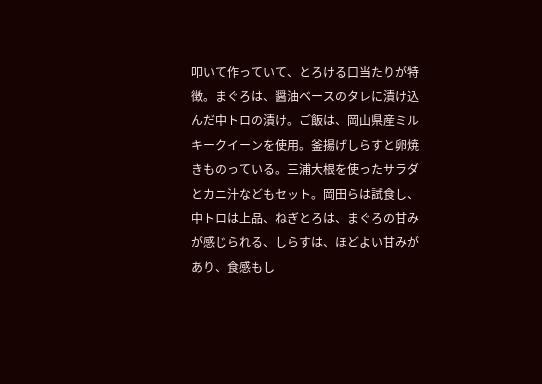叩いて作っていて、とろける口当たりが特徴。まぐろは、醤油ベースのタレに漬け込んだ中トロの漬け。ご飯は、岡山県産ミルキークイーンを使用。釜揚げしらすと卵焼きものっている。三浦大根を使ったサラダとカニ汁などもセット。岡田らは試食し、中トロは上品、ねぎとろは、まぐろの甘みが感じられる、しらすは、ほどよい甘みがあり、食感もし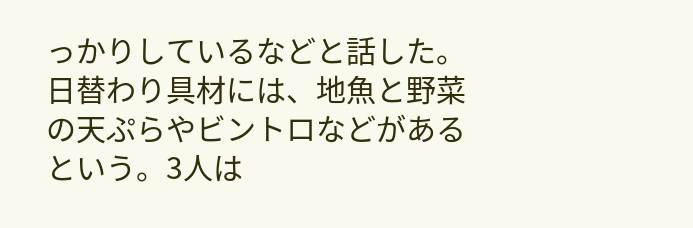っかりしているなどと話した。日替わり具材には、地魚と野菜の天ぷらやビントロなどがあるという。3人は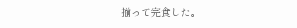揃って完食した。